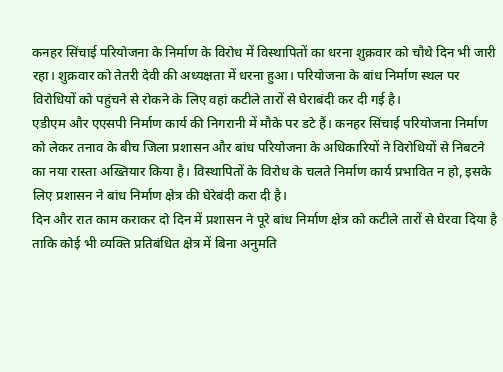कनहर सिंचाई परियोजना के निर्माण के विरोध में विस्थापितों का धरना शुक्रवार को चौथे दिन भी जारी रहा। शुक्रवार को तेतरी देवी की अध्यक्षता में धरना हुआ। परियोजना के बांध निर्माण स्थल पर विरोधियों को पहुंचने से रोकने के लिए वहां कटीले तारों से घेराबंदी कर दी गई है।
एडीएम और एएसपी निर्माण कार्य की निगरानी में मौके पर डटे हैं। कनहर सिंचाई परियोजना निर्माण को लेकर तनाव के बीच जिला प्रशासन और बांध परियोजना के अधिकारियों ने विरोधियों से निबटने का नया रास्ता अख्तियार किया है। विस्थापितों के विरोध के चलते निर्माण कार्य प्रभावित न हो, इसके लिए प्रशासन ने बांध निर्माण क्षेत्र की घेरेबंदी करा दी है।
दिन और रात काम कराकर दो दिन में प्रशासन ने पूरे बांध निर्माण क्षेत्र को कटीले तारों से घेरवा दिया है ताकि कोई भी व्यक्ति प्रतिबंधित क्षेत्र में बिना अनुमति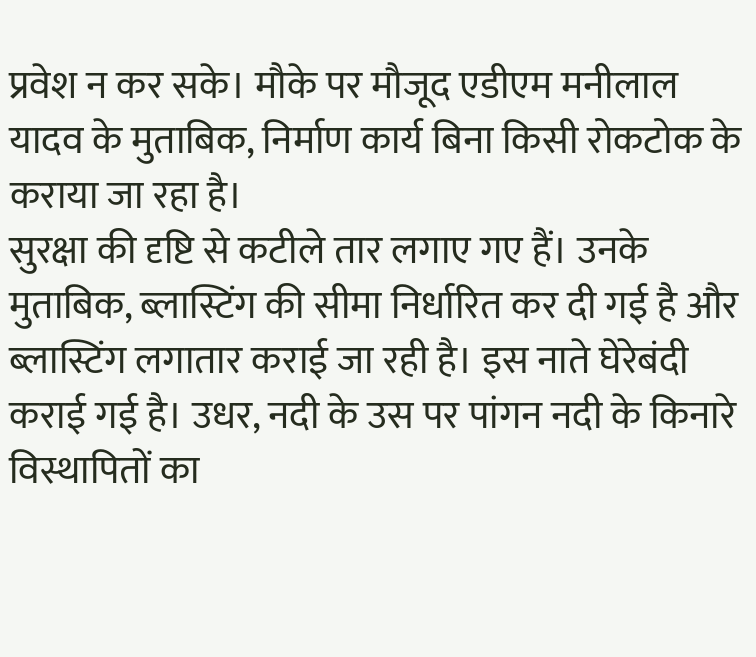प्रवेश न कर सके। मौके पर मौजूद एडीएम मनीलाल यादव के मुताबिक, निर्माण कार्य बिना किसी रोकटोक के कराया जा रहा है।
सुरक्षा की दृष्टि से कटीले तार लगाए गए हैं। उनके मुताबिक, ब्लास्टिंग की सीमा निर्धारित कर दी गई है और ब्लास्टिंग लगातार कराई जा रही है। इस नाते घेरेबंदी कराई गई है। उधर, नदी के उस पर पांगन नदी के किनारे विस्थापितों का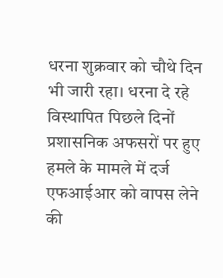धरना शुक्रवार को चौथे दिन भी जारी रहा। धरना दे रहे विस्थापित पिछले दिनों प्रशासनिक अफसरों पर हुए हमले के मामले में दर्ज एफआईआर को वापस लेने की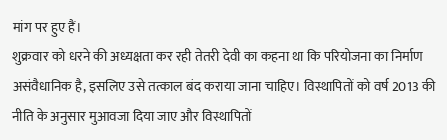मांग पर हुए हैं।
शुक्रवार को धरने की अध्यक्षता कर रही तेतरी देवी का कहना था कि परियोजना का निर्माण असंवैधानिक है, इसलिए उसे तत्काल बंद कराया जाना चाहिए। विस्थापितों को वर्ष 2013 की नीति के अनुसार मुआवजा दिया जाए और विस्थापितों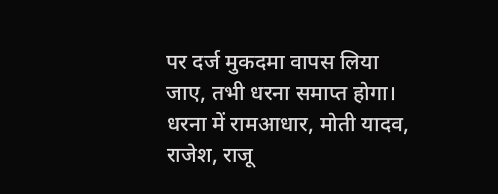पर दर्ज मुकदमा वापस लिया जाए, तभी धरना समाप्त होगा।
धरना में रामआधार, मोती यादव, राजेश, राजू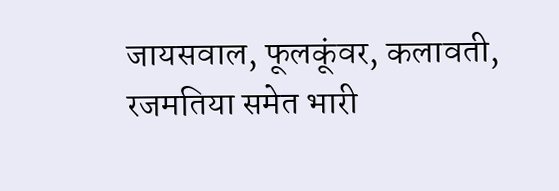जायसवाल, फूलकूंवर, कलावती, रजमतिया समेत भारी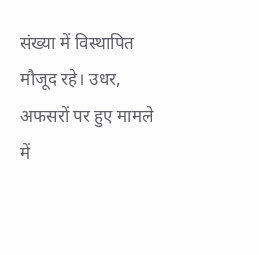संख्या में विस्थापित मौजूद रहे। उधर, अफसरों पर हुए मामले में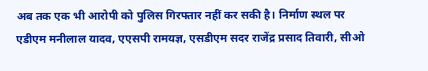अब तक एक भी आरोपी को पुलिस गिरफ्तार नहीं कर सकी है। निर्माण स्थल पर एडीएम मनीलाल यादव, एएसपी रामयज्ञ, एसडीएम सदर राजेंद्र प्रसाद तिवारी, सीओ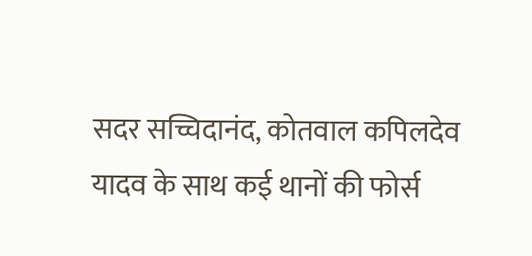सदर सच्चिदानंद, कोतवाल कपिलदेव यादव के साथ कई थानों की फोर्स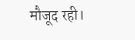मौजूद रही।